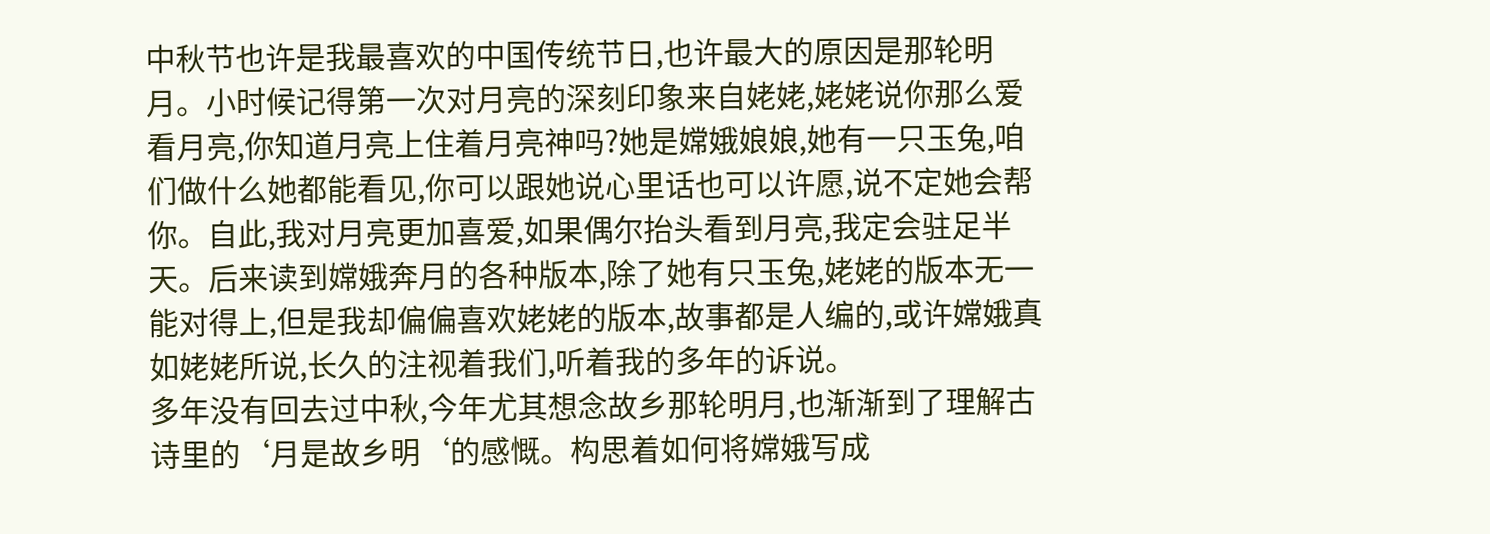中秋节也许是我最喜欢的中国传统节日,也许最大的原因是那轮明月。小时候记得第一次对月亮的深刻印象来自姥姥,姥姥说你那么爱看月亮,你知道月亮上住着月亮神吗?她是嫦娥娘娘,她有一只玉兔,咱们做什么她都能看见,你可以跟她说心里话也可以许愿,说不定她会帮你。自此,我对月亮更加喜爱,如果偶尔抬头看到月亮,我定会驻足半天。后来读到嫦娥奔月的各种版本,除了她有只玉兔,姥姥的版本无一能对得上,但是我却偏偏喜欢姥姥的版本,故事都是人编的,或许嫦娥真如姥姥所说,长久的注视着我们,听着我的多年的诉说。
多年没有回去过中秋,今年尤其想念故乡那轮明月,也渐渐到了理解古诗里的‘月是故乡明‘的感慨。构思着如何将嫦娥写成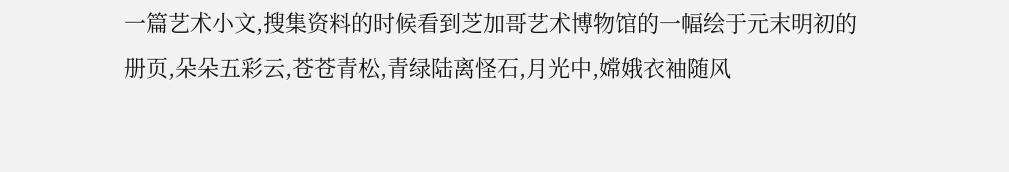一篇艺术小文,搜集资料的时候看到芝加哥艺术博物馆的一幅绘于元末明初的册页,朵朵五彩云,苍苍青松,青绿陆离怪石,月光中,嫦娥衣袖随风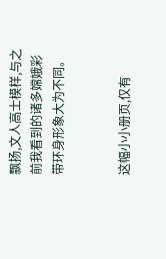飘扬,文人高士模样,与之前我看到的诸多嫦娥彩带环身形象大为不同。


这幅小小册页,仅有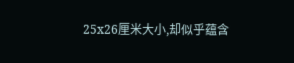25x26厘米大小,却似乎蕴含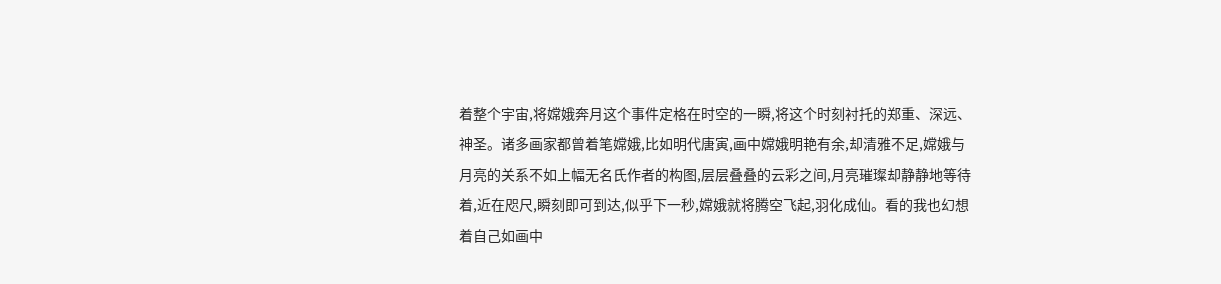着整个宇宙,将嫦娥奔月这个事件定格在时空的一瞬,将这个时刻衬托的郑重、深远、神圣。诸多画家都曾着笔嫦娥,比如明代唐寅,画中嫦娥明艳有余,却清雅不足,嫦娥与月亮的关系不如上幅无名氏作者的构图,层层叠叠的云彩之间,月亮璀璨却静静地等待着,近在咫尺,瞬刻即可到达,似乎下一秒,嫦娥就将腾空飞起,羽化成仙。看的我也幻想着自己如画中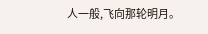人一般,飞向那轮明月。